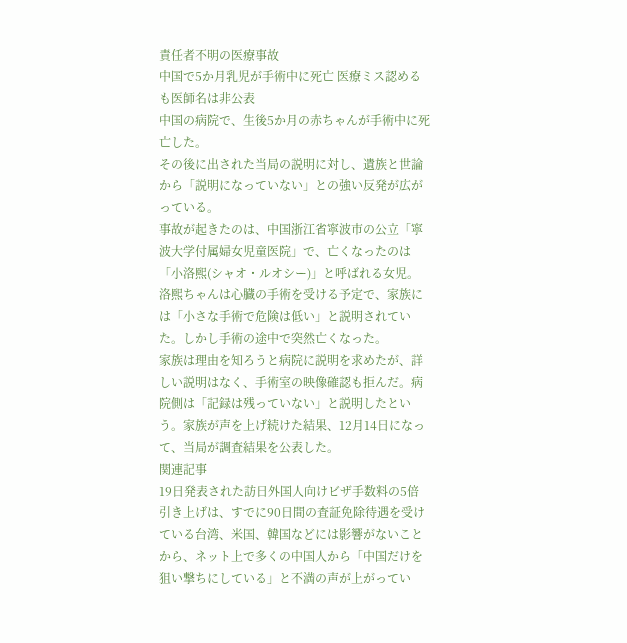責任者不明の医療事故
中国で5か月乳児が手術中に死亡 医療ミス認めるも医師名は非公表
中国の病院で、生後5か月の赤ちゃんが手術中に死亡した。
その後に出された当局の説明に対し、遺族と世論から「説明になっていない」との強い反発が広がっている。
事故が起きたのは、中国浙江省寧波市の公立「寧波大学付属婦女児童医院」で、亡くなったのは「小洛熙(シャオ・ルオシー)」と呼ばれる女児。洛熙ちゃんは心臓の手術を受ける予定で、家族には「小さな手術で危険は低い」と説明されていた。しかし手術の途中で突然亡くなった。
家族は理由を知ろうと病院に説明を求めたが、詳しい説明はなく、手術室の映像確認も拒んだ。病院側は「記録は残っていない」と説明したという。家族が声を上げ続けた結果、12月14日になって、当局が調査結果を公表した。
関連記事
19日発表された訪日外国人向けビザ手数料の5倍引き上げは、すでに90日間の査証免除待遇を受けている台湾、米国、韓国などには影響がないことから、ネット上で多くの中国人から「中国だけを狙い撃ちにしている」と不満の声が上がってい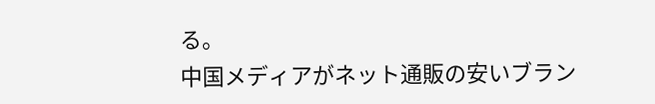る。
中国メディアがネット通販の安いブラン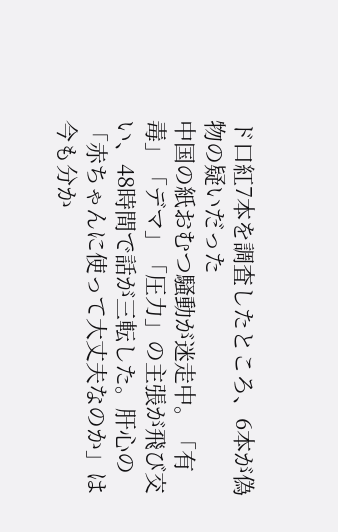ド口紅7本を調査したところ、6本が偽物の疑いだった
中国の紙おむつ騒動が迷走中。「有毒」「デマ」「圧力」の主張が飛び交い、48時間で話が三転した。肝心の「赤ちゃんに使って大丈夫なのか」は今も分か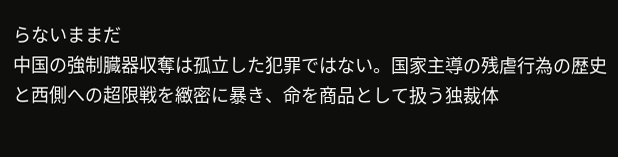らないままだ
中国の強制臓器収奪は孤立した犯罪ではない。国家主導の残虐行為の歴史と西側への超限戦を緻密に暴き、命を商品として扱う独裁体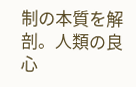制の本質を解剖。人類の良心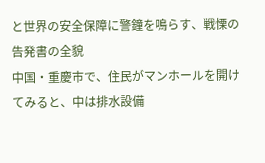と世界の安全保障に警鐘を鳴らす、戦慄の告発書の全貌
中国・重慶市で、住民がマンホールを開けてみると、中は排水設備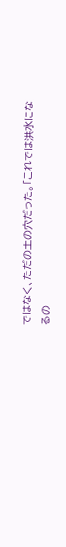ではなく、ただの土の穴だった。「これでは洪水になるの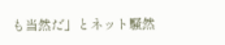も当然だ」とネット騒然